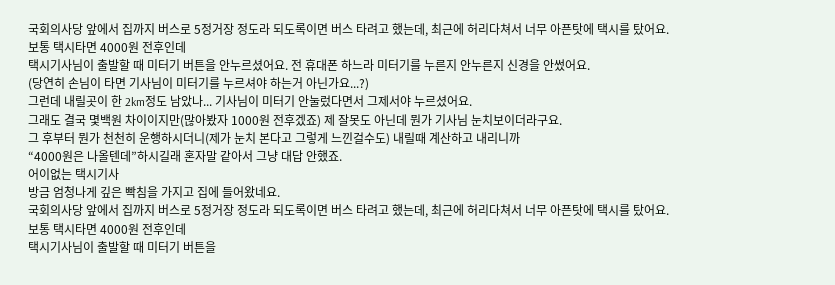국회의사당 앞에서 집까지 버스로 5정거장 정도라 되도록이면 버스 타려고 했는데, 최근에 허리다쳐서 너무 아픈탓에 택시를 탔어요.
보통 택시타면 4000원 전후인데
택시기사님이 출발할 때 미터기 버튼을 안누르셨어요. 전 휴대폰 하느라 미터기를 누른지 안누른지 신경을 안썼어요.
(당연히 손님이 타면 기사님이 미터기를 누르셔야 하는거 아닌가요...?)
그런데 내릴곳이 한 2km정도 남았나... 기사님이 미터기 안눌렀다면서 그제서야 누르셨어요.
그래도 결국 몇백원 차이이지만(많아봤자 1000원 전후겠죠) 제 잘못도 아닌데 뭔가 기사님 눈치보이더라구요.
그 후부터 뭔가 천천히 운행하시더니(제가 눈치 본다고 그렇게 느낀걸수도) 내릴때 계산하고 내리니까
“4000원은 나올텐데”하시길래 혼자말 같아서 그냥 대답 안했죠.
어이없는 택시기사
방금 엄청나게 깊은 빡침을 가지고 집에 들어왔네요.
국회의사당 앞에서 집까지 버스로 5정거장 정도라 되도록이면 버스 타려고 했는데, 최근에 허리다쳐서 너무 아픈탓에 택시를 탔어요.
보통 택시타면 4000원 전후인데
택시기사님이 출발할 때 미터기 버튼을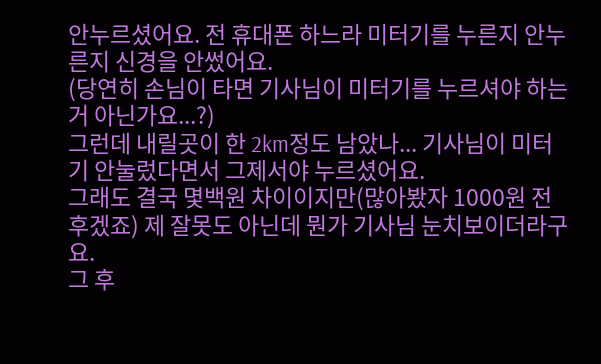안누르셨어요. 전 휴대폰 하느라 미터기를 누른지 안누른지 신경을 안썼어요.
(당연히 손님이 타면 기사님이 미터기를 누르셔야 하는거 아닌가요...?)
그런데 내릴곳이 한 2km정도 남았나... 기사님이 미터기 안눌렀다면서 그제서야 누르셨어요.
그래도 결국 몇백원 차이이지만(많아봤자 1000원 전후겠죠) 제 잘못도 아닌데 뭔가 기사님 눈치보이더라구요.
그 후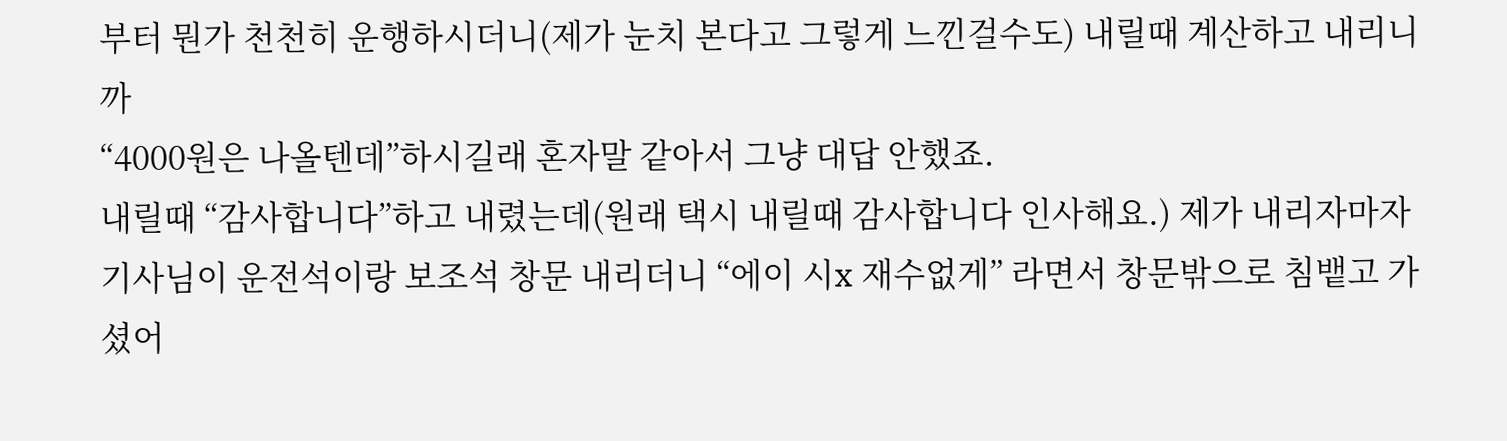부터 뭔가 천천히 운행하시더니(제가 눈치 본다고 그렇게 느낀걸수도) 내릴때 계산하고 내리니까
“4000원은 나올텐데”하시길래 혼자말 같아서 그냥 대답 안했죠.
내릴때 “감사합니다”하고 내렸는데(원래 택시 내릴때 감사합니다 인사해요.) 제가 내리자마자 기사님이 운전석이랑 보조석 창문 내리더니 “에이 시x 재수없게” 라면서 창문밖으로 침뱉고 가셨어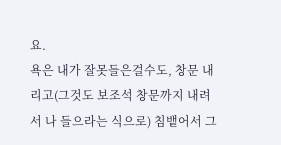요.
욕은 내가 잘못들은걸수도, 창문 내리고(그것도 보조석 창문까지 내려서 나 들으라는 식으로) 침뱉어서 그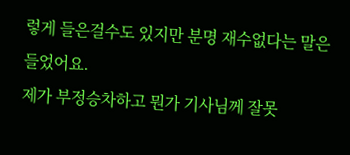렇게 들은걸수도 있지만 분명 재수없다는 말은 들었어요.
제가 부정승차하고 뭔가 기사님께 잘못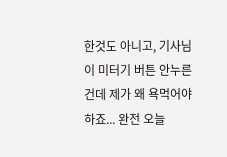한것도 아니고, 기사님이 미터기 버튼 안누른건데 제가 왜 욕먹어야하죠... 완전 오늘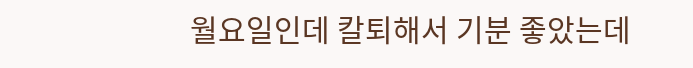월요일인데 칼퇴해서 기분 좋았는데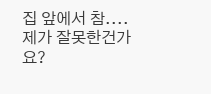집 앞에서 참....
제가 잘못한건가요?